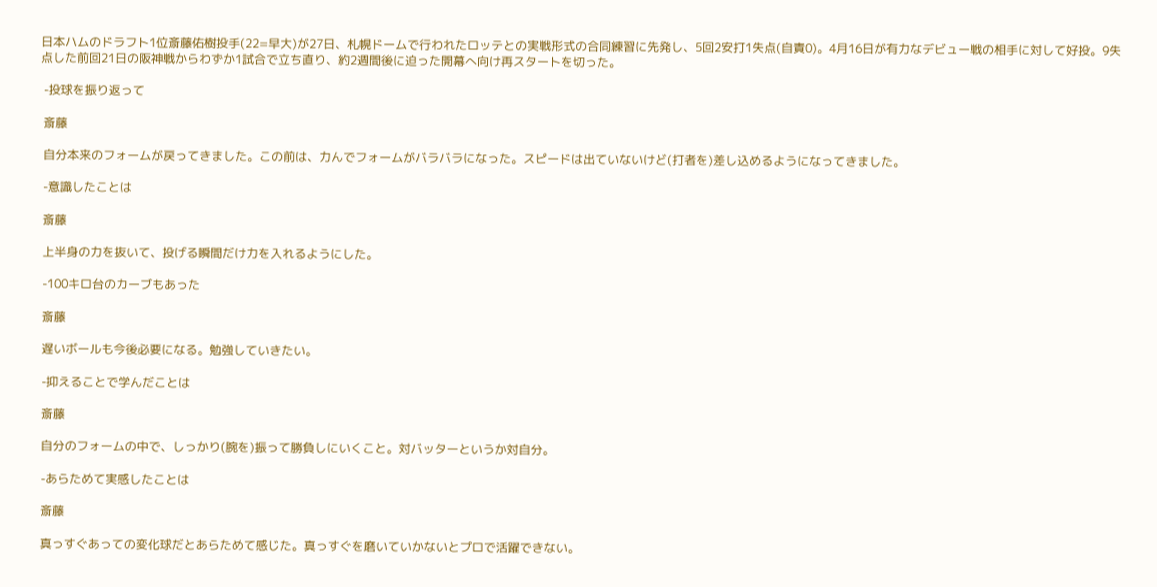日本ハムのドラフト1位斎藤佑樹投手(22=早大)が27日、札幌ドームで行われたロッテとの実戦形式の合同練習に先発し、5回2安打1失点(自責0)。4月16日が有力なデビュー戦の相手に対して好投。9失点した前回21日の阪神戦からわずか1試合で立ち直り、約2週間後に迫った開幕へ向け再スタートを切った。

 -投球を振り返って

 斎藤

 自分本来のフォームが戻ってきました。この前は、力んでフォームがバラバラになった。スピードは出ていないけど(打者を)差し込めるようになってきました。

 -意識したことは

 斎藤

 上半身の力を抜いて、投げる瞬間だけ力を入れるようにした。

 -100キロ台のカーブもあった

 斎藤

 遅いボールも今後必要になる。勉強していきたい。

 -抑えることで学んだことは

 斎藤

 自分のフォームの中で、しっかり(腕を)振って勝負しにいくこと。対バッターというか対自分。

 -あらためて実感したことは

 斎藤

 真っすぐあっての変化球だとあらためて感じた。真っすぐを磨いていかないとプロで活躍できない。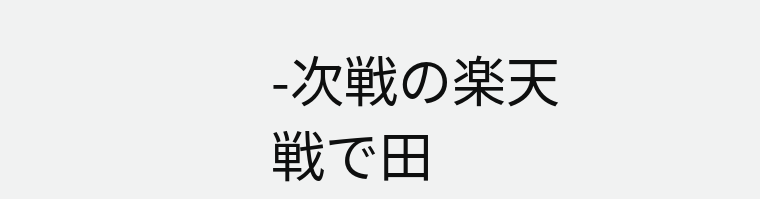-次戦の楽天戦で田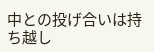中との投げ合いは持ち越し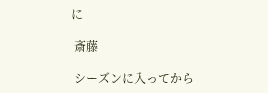に

 斎藤

 シーズンに入ってから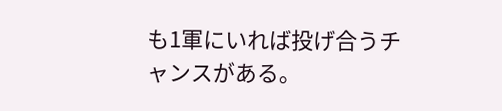も1軍にいれば投げ合うチャンスがある。